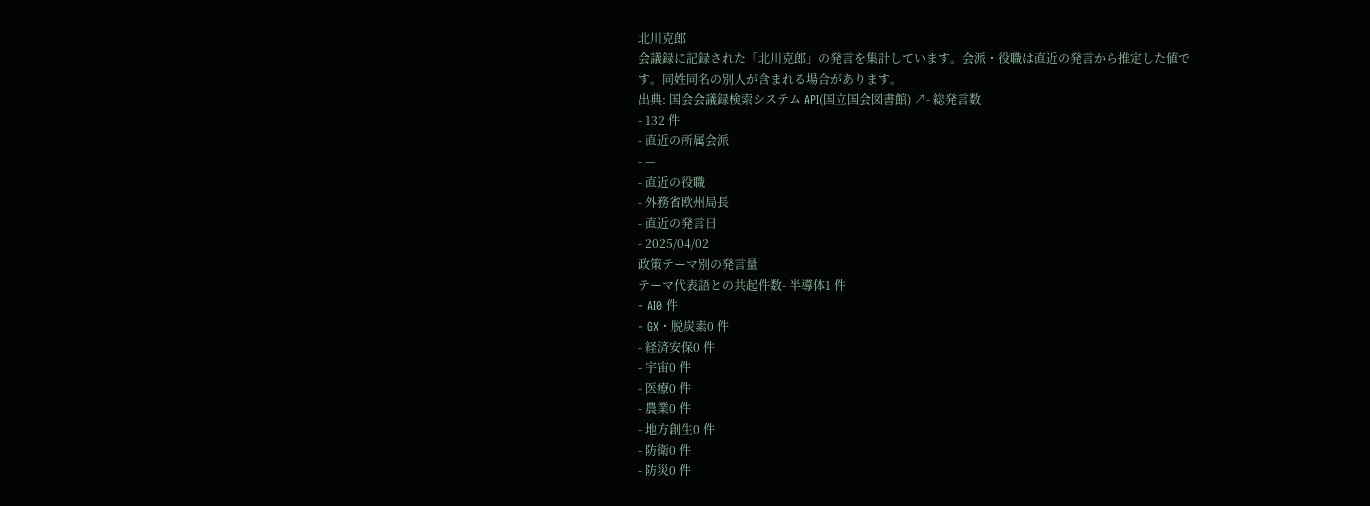北川克郎
会議録に記録された「北川克郎」の発言を集計しています。会派・役職は直近の発言から推定した値です。同姓同名の別人が含まれる場合があります。
出典: 国会会議録検索システム API(国立国会図書館) ↗- 総発言数
- 132 件
- 直近の所属会派
- —
- 直近の役職
- 外務省欧州局長
- 直近の発言日
- 2025/04/02
政策テーマ別の発言量
テーマ代表語との共起件数- 半導体1 件
- AI0 件
- GX・脱炭素0 件
- 経済安保0 件
- 宇宙0 件
- 医療0 件
- 農業0 件
- 地方創生0 件
- 防衛0 件
- 防災0 件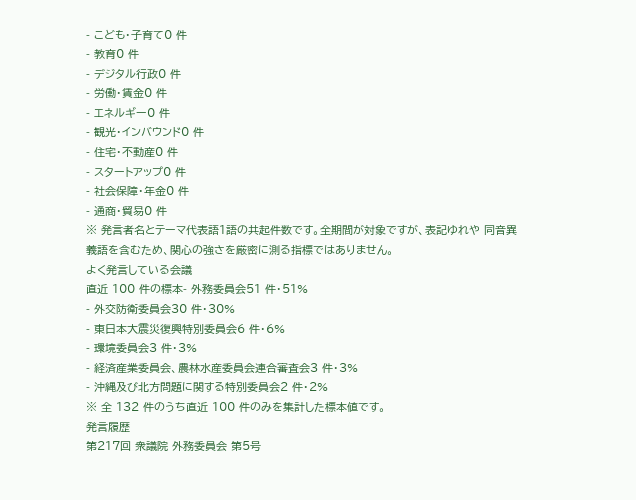- こども・子育て0 件
- 教育0 件
- デジタル行政0 件
- 労働・賃金0 件
- エネルギー0 件
- 観光・インバウンド0 件
- 住宅・不動産0 件
- スタートアップ0 件
- 社会保障・年金0 件
- 通商・貿易0 件
※ 発言者名とテーマ代表語1語の共起件数です。全期間が対象ですが、表記ゆれや 同音異義語を含むため、関心の強さを厳密に測る指標ではありません。
よく発言している会議
直近 100 件の標本- 外務委員会51 件・51%
- 外交防衛委員会30 件・30%
- 東日本大震災復興特別委員会6 件・6%
- 環境委員会3 件・3%
- 経済産業委員会、農林水産委員会連合審査会3 件・3%
- 沖縄及び北方問題に関する特別委員会2 件・2%
※ 全 132 件のうち直近 100 件のみを集計した標本値です。
発言履歴
第217回 衆議院 外務委員会 第5号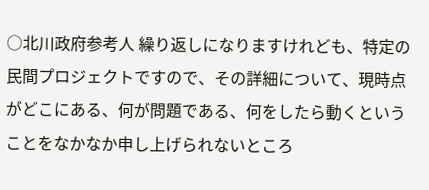○北川政府参考人 繰り返しになりますけれども、特定の民間プロジェクトですので、その詳細について、現時点がどこにある、何が問題である、何をしたら動くということをなかなか申し上げられないところ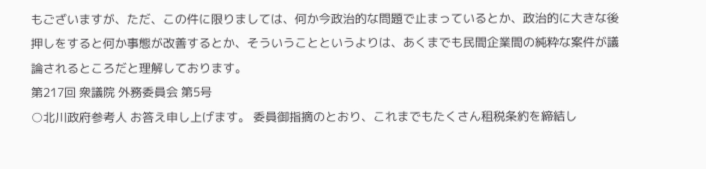もございますが、ただ、この件に限りましては、何か今政治的な問題で止まっているとか、政治的に大きな後押しをすると何か事態が改善するとか、そういうことというよりは、あくまでも民間企業間の純粋な案件が議論されるところだと理解しております。
第217回 衆議院 外務委員会 第5号
○北川政府参考人 お答え申し上げます。 委員御指摘のとおり、これまでもたくさん租税条約を締結し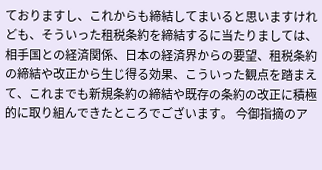ておりますし、これからも締結してまいると思いますけれども、そういった租税条約を締結するに当たりましては、相手国との経済関係、日本の経済界からの要望、租税条約の締結や改正から生じ得る効果、こういった観点を踏まえて、これまでも新規条約の締結や既存の条約の改正に積極的に取り組んできたところでございます。 今御指摘のア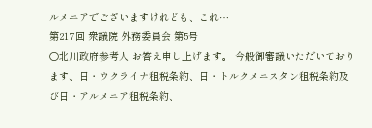ルメニアでございますけれども、これ…
第217回 衆議院 外務委員会 第5号
○北川政府参考人 お答え申し上げます。 今般御審議いただいております、日・ウクライナ租税条約、日・トルクメニスタン租税条約及び日・アルメニア租税条約、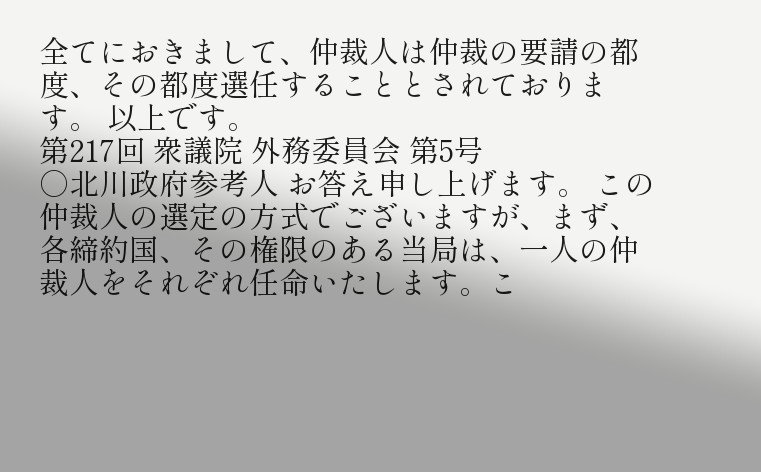全てにおきまして、仲裁人は仲裁の要請の都度、その都度選任することとされております。 以上です。
第217回 衆議院 外務委員会 第5号
○北川政府参考人 お答え申し上げます。 この仲裁人の選定の方式でございますが、まず、各締約国、その権限のある当局は、一人の仲裁人をそれぞれ任命いたします。こ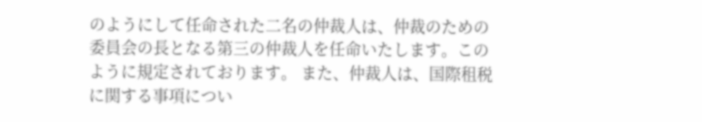のようにして任命された二名の仲裁人は、仲裁のための委員会の長となる第三の仲裁人を任命いたします。このように規定されております。 また、仲裁人は、国際租税に関する事項につい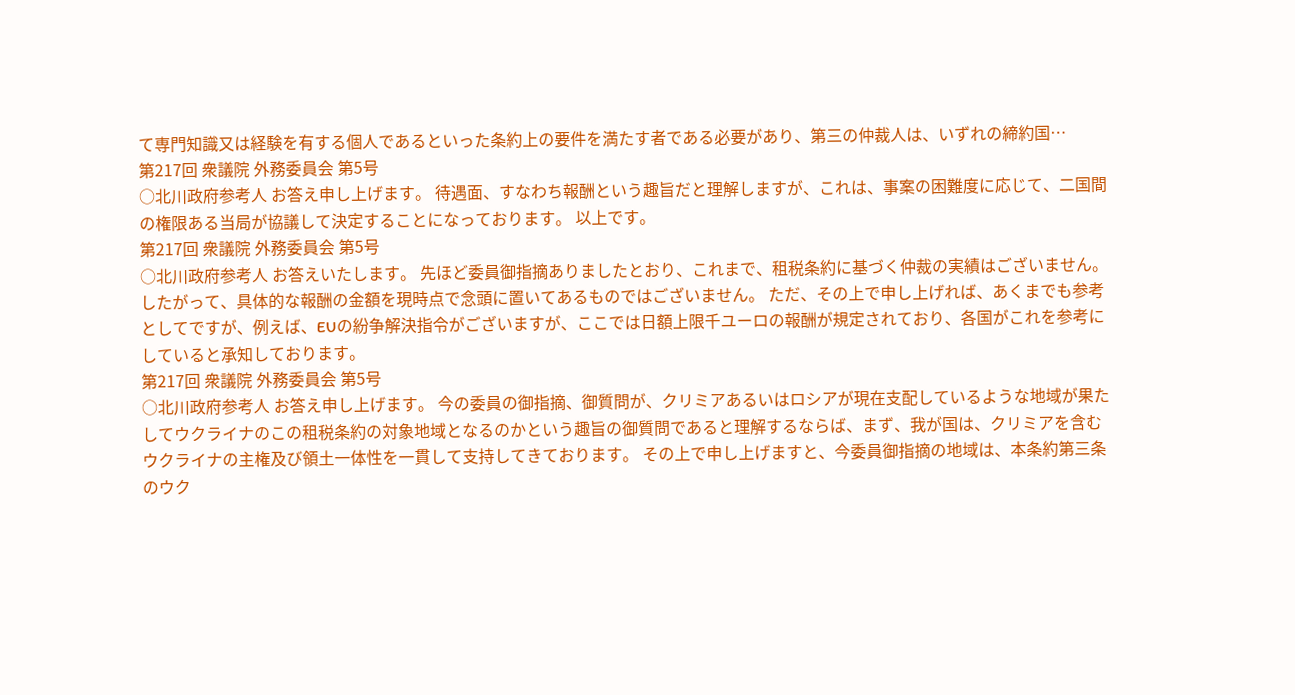て専門知識又は経験を有する個人であるといった条約上の要件を満たす者である必要があり、第三の仲裁人は、いずれの締約国…
第217回 衆議院 外務委員会 第5号
○北川政府参考人 お答え申し上げます。 待遇面、すなわち報酬という趣旨だと理解しますが、これは、事案の困難度に応じて、二国間の権限ある当局が協議して決定することになっております。 以上です。
第217回 衆議院 外務委員会 第5号
○北川政府参考人 お答えいたします。 先ほど委員御指摘ありましたとおり、これまで、租税条約に基づく仲裁の実績はございません。したがって、具体的な報酬の金額を現時点で念頭に置いてあるものではございません。 ただ、その上で申し上げれば、あくまでも参考としてですが、例えば、EUの紛争解決指令がございますが、ここでは日額上限千ユーロの報酬が規定されており、各国がこれを参考にしていると承知しております。
第217回 衆議院 外務委員会 第5号
○北川政府参考人 お答え申し上げます。 今の委員の御指摘、御質問が、クリミアあるいはロシアが現在支配しているような地域が果たしてウクライナのこの租税条約の対象地域となるのかという趣旨の御質問であると理解するならば、まず、我が国は、クリミアを含むウクライナの主権及び領土一体性を一貫して支持してきております。 その上で申し上げますと、今委員御指摘の地域は、本条約第三条のウク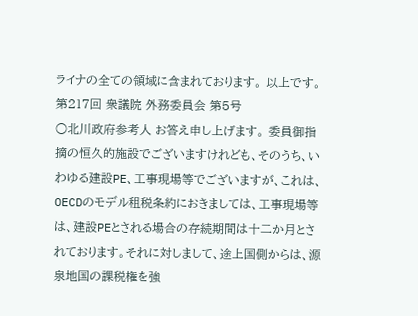ライナの全ての領域に含まれております。 以上です。
第217回 衆議院 外務委員会 第5号
○北川政府参考人 お答え申し上げます。 委員御指摘の恒久的施設でございますけれども、そのうち、いわゆる建設PE、工事現場等でございますが、これは、OECDのモデル租税条約におきましては、工事現場等は、建設PEとされる場合の存続期間は十二か月とされております。それに対しまして、途上国側からは、源泉地国の課税権を強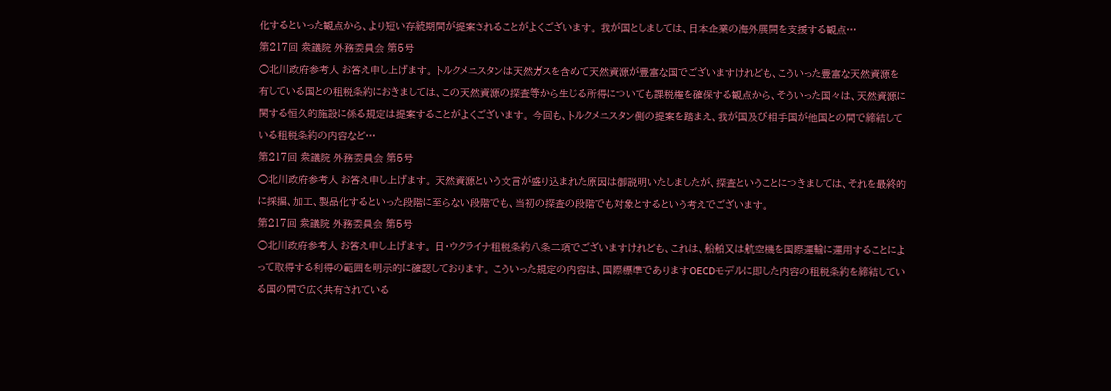化するといった観点から、より短い存続期間が提案されることがよくございます。 我が国としましては、日本企業の海外展開を支援する観点…
第217回 衆議院 外務委員会 第5号
○北川政府参考人 お答え申し上げます。 トルクメニスタンは天然ガスを含めて天然資源が豊富な国でございますけれども、こういった豊富な天然資源を有している国との租税条約におきましては、この天然資源の探査等から生じる所得についても課税権を確保する観点から、そういった国々は、天然資源に関する恒久的施設に係る規定は提案することがよくございます。 今回も、トルクメニスタン側の提案を踏まえ、我が国及び相手国が他国との間で締結している租税条約の内容など…
第217回 衆議院 外務委員会 第5号
○北川政府参考人 お答え申し上げます。 天然資源という文言が盛り込まれた原因は御説明いたしましたが、探査ということにつきましては、それを最終的に採掘、加工、製品化するといった段階に至らない段階でも、当初の探査の段階でも対象とするという考えでございます。
第217回 衆議院 外務委員会 第5号
○北川政府参考人 お答え申し上げます。 日・ウクライナ租税条約八条二項でございますけれども、これは、船舶又は航空機を国際運輸に運用することによって取得する利得の範囲を明示的に確認しております。 こういった規定の内容は、国際標準でありますOECDモデルに即した内容の租税条約を締結している国の間で広く共有されている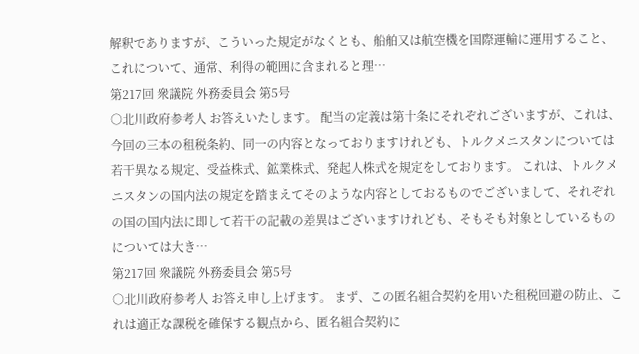解釈でありますが、こういった規定がなくとも、船舶又は航空機を国際運輸に運用すること、これについて、通常、利得の範囲に含まれると理…
第217回 衆議院 外務委員会 第5号
○北川政府参考人 お答えいたします。 配当の定義は第十条にそれぞれございますが、これは、今回の三本の租税条約、同一の内容となっておりますけれども、トルクメニスタンについては若干異なる規定、受益株式、鉱業株式、発起人株式を規定をしております。 これは、トルクメニスタンの国内法の規定を踏まえてそのような内容としておるものでございまして、それぞれの国の国内法に即して若干の記載の差異はございますけれども、そもそも対象としているものについては大き…
第217回 衆議院 外務委員会 第5号
○北川政府参考人 お答え申し上げます。 まず、この匿名組合契約を用いた租税回避の防止、これは適正な課税を確保する観点から、匿名組合契約に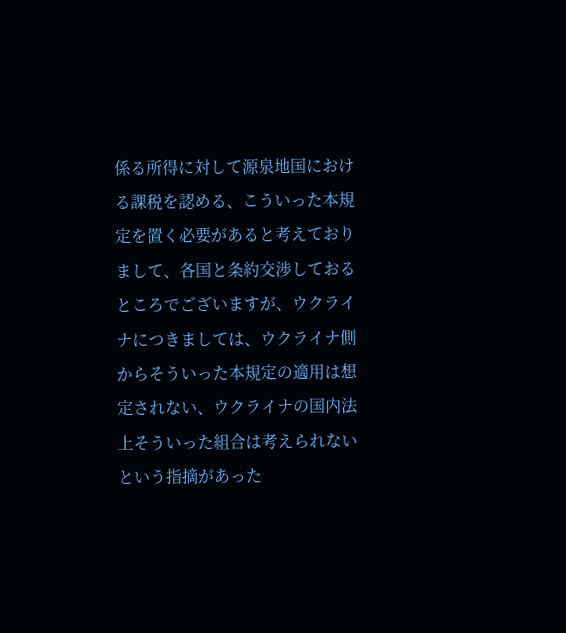係る所得に対して源泉地国における課税を認める、こういった本規定を置く必要があると考えておりまして、各国と条約交渉しておるところでございますが、ウクライナにつきましては、ウクライナ側からそういった本規定の適用は想定されない、ウクライナの国内法上そういった組合は考えられないという指摘があった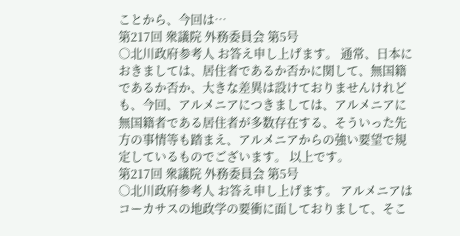ことから、今回は…
第217回 衆議院 外務委員会 第5号
○北川政府参考人 お答え申し上げます。 通常、日本におきましては、居住者であるか否かに関して、無国籍であるか否か、大きな差異は設けておりませんけれども、今回、アルメニアにつきましては、アルメニアに無国籍者である居住者が多数存在する、そういった先方の事情等も踏まえ、アルメニアからの強い要望で規定しているものでございます。 以上です。
第217回 衆議院 外務委員会 第5号
○北川政府参考人 お答え申し上げます。 アルメニアはコーカサスの地政学の要衝に面しておりまして、そこ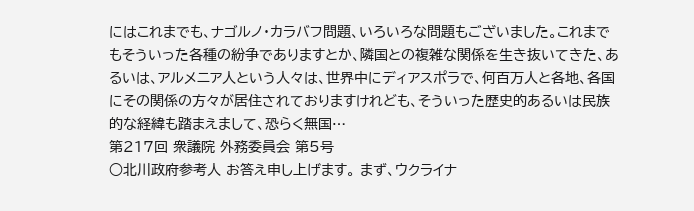にはこれまでも、ナゴルノ・カラバフ問題、いろいろな問題もございました。これまでもそういった各種の紛争でありますとか、隣国との複雑な関係を生き抜いてきた、あるいは、アルメニア人という人々は、世界中にディアスポラで、何百万人と各地、各国にその関係の方々が居住されておりますけれども、そういった歴史的あるいは民族的な経緯も踏まえまして、恐らく無国…
第217回 衆議院 外務委員会 第5号
○北川政府参考人 お答え申し上げます。 まず、ウクライナ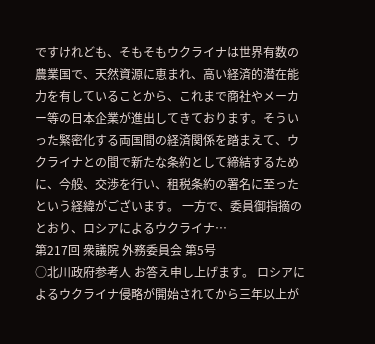ですけれども、そもそもウクライナは世界有数の農業国で、天然資源に恵まれ、高い経済的潜在能力を有していることから、これまで商社やメーカー等の日本企業が進出してきております。そういった緊密化する両国間の経済関係を踏まえて、ウクライナとの間で新たな条約として締結するために、今般、交渉を行い、租税条約の署名に至ったという経緯がございます。 一方で、委員御指摘のとおり、ロシアによるウクライナ…
第217回 衆議院 外務委員会 第5号
○北川政府参考人 お答え申し上げます。 ロシアによるウクライナ侵略が開始されてから三年以上が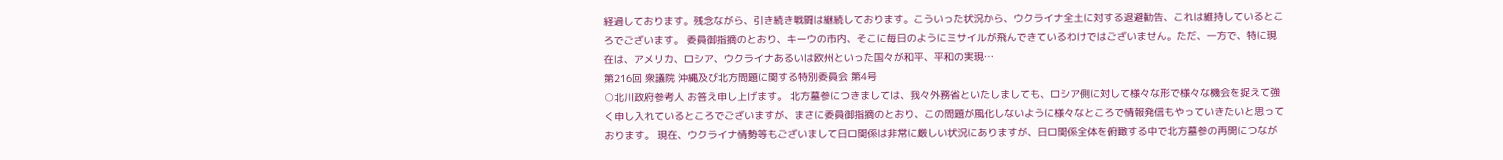経過しております。残念ながら、引き続き戦闘は継続しております。こういった状況から、ウクライナ全土に対する退避勧告、これは維持しているところでございます。 委員御指摘のとおり、キーウの市内、そこに毎日のようにミサイルが飛んできているわけではございません。ただ、一方で、特に現在は、アメリカ、ロシア、ウクライナあるいは欧州といった国々が和平、平和の実現…
第216回 衆議院 沖縄及び北方問題に関する特別委員会 第4号
○北川政府参考人 お答え申し上げます。 北方墓参につきましては、我々外務省といたしましても、ロシア側に対して様々な形で様々な機会を捉えて強く申し入れているところでございますが、まさに委員御指摘のとおり、この問題が風化しないように様々なところで情報発信もやっていきたいと思っております。 現在、ウクライナ情勢等もございまして日ロ関係は非常に厳しい状況にありますが、日ロ関係全体を俯瞰する中で北方墓参の再開につなが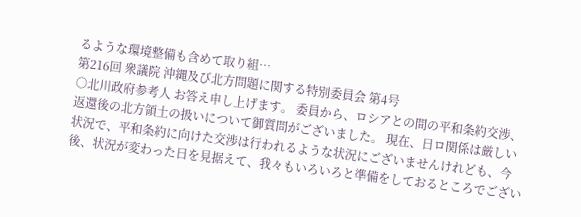るような環境整備も含めて取り組…
第216回 衆議院 沖縄及び北方問題に関する特別委員会 第4号
○北川政府参考人 お答え申し上げます。 委員から、ロシアとの間の平和条約交渉、返還後の北方領土の扱いについて御質問がございました。 現在、日ロ関係は厳しい状況で、平和条約に向けた交渉は行われるような状況にございませんけれども、今後、状況が変わった日を見据えて、我々もいろいろと準備をしておるところでござい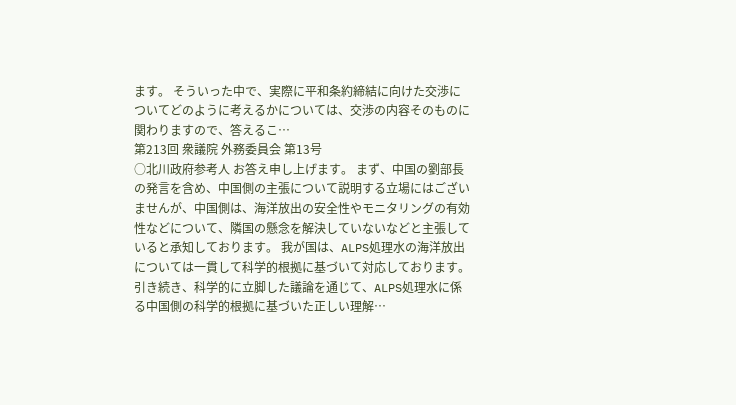ます。 そういった中で、実際に平和条約締結に向けた交渉についてどのように考えるかについては、交渉の内容そのものに関わりますので、答えるこ…
第213回 衆議院 外務委員会 第13号
○北川政府参考人 お答え申し上げます。 まず、中国の劉部長の発言を含め、中国側の主張について説明する立場にはございませんが、中国側は、海洋放出の安全性やモニタリングの有効性などについて、隣国の懸念を解決していないなどと主張していると承知しております。 我が国は、ALPS処理水の海洋放出については一貫して科学的根拠に基づいて対応しております。引き続き、科学的に立脚した議論を通じて、ALPS処理水に係る中国側の科学的根拠に基づいた正しい理解…